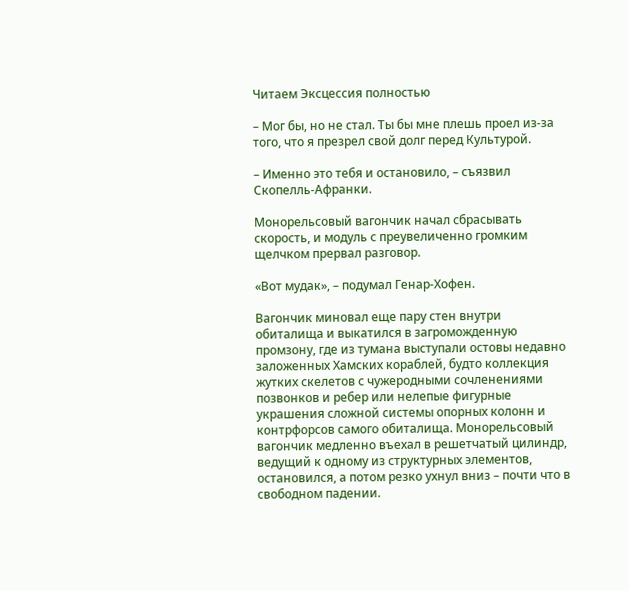Читаем Эксцессия полностью

– Мог бы, но не стал. Ты бы мне плешь проел из-за того, что я презрел свой долг перед Культурой.

– Именно это тебя и остановило, – съязвил Скопелль-Афранки.

Монорельсовый вагончик начал сбрасывать скорость, и модуль с преувеличенно громким щелчком прервал разговор.

«Вот мудак», – подумал Генар-Хофен.

Вагончик миновал еще пару стен внутри обиталища и выкатился в загроможденную промзону, где из тумана выступали остовы недавно заложенных Хамских кораблей, будто коллекция жутких скелетов с чужеродными сочленениями позвонков и ребер или нелепые фигурные украшения сложной системы опорных колонн и контрфорсов самого обиталища. Монорельсовый вагончик медленно въехал в решетчатый цилиндр, ведущий к одному из структурных элементов, остановился, а потом резко ухнул вниз – почти что в свободном падении.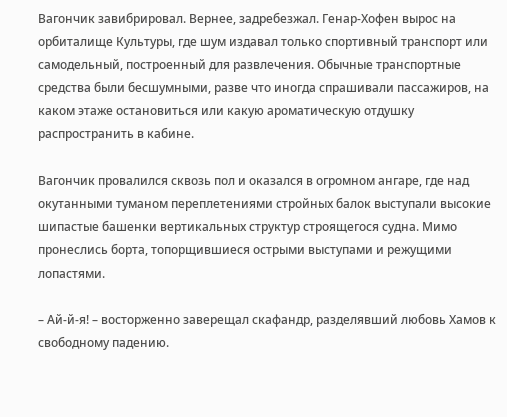Вагончик завибрировал. Вернее, задребезжал. Генар-Хофен вырос на орбиталище Культуры, где шум издавал только спортивный транспорт или самодельный, построенный для развлечения. Обычные транспортные средства были бесшумными, разве что иногда спрашивали пассажиров, на каком этаже остановиться или какую ароматическую отдушку распространить в кабине.

Вагончик провалился сквозь пол и оказался в огромном ангаре, где над окутанными туманом переплетениями стройных балок выступали высокие шипастые башенки вертикальных структур строящегося судна. Мимо пронеслись борта, топорщившиеся острыми выступами и режущими лопастями.

– Ай-й-я! – восторженно заверещал скафандр, разделявший любовь Хамов к свободному падению.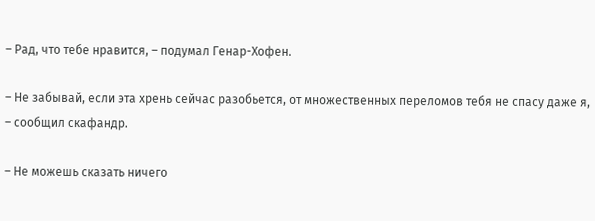– Рад, что тебе нравится, – подумал Генар-Хофен.

– Не забывай, если эта хрень сейчас разобьется, от множественных переломов тебя не спасу даже я, – сообщил скафандр.

– Не можешь сказать ничего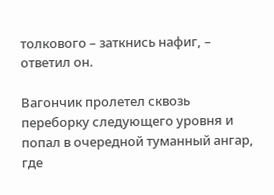толкового – заткнись нафиг, – ответил он.

Вагончик пролетел сквозь переборку следующего уровня и попал в очередной туманный ангар, где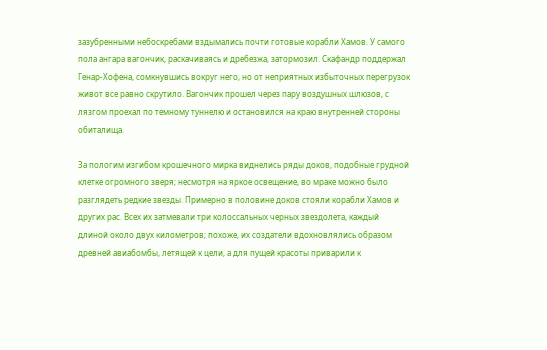зазубренными небоскребами вздымались почти готовые корабли Хамов. У самого пола ангара вагончик, раскачиваясь и дребезжа, затормозил. Скафандр поддержал Генар-Хофена, сомкнувшись вокруг него, но от неприятных избыточных перегрузок живот все равно скрутило. Вагончик прошел через пару воздушных шлюзов, с лязгом проехал по темному туннелю и остановился на краю внутренней стороны обиталища.

За пологим изгибом крошечного мирка виднелись ряды доков, подобные грудной клетке огромного зверя; несмотря на яркое освещение, во мраке можно было разглядеть редкие звезды. Примерно в половине доков стояли корабли Хамов и других рас. Всех их затмевали три колоссальных черных звездолета, каждый длиной около двух километров; похоже, их создатели вдохновлялись образом древней авиабомбы, летящей к цели, а для пущей красоты приварили к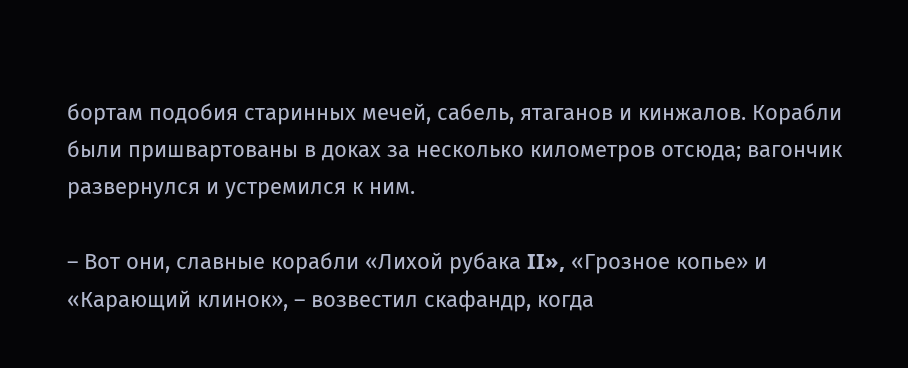бортам подобия старинных мечей, сабель, ятаганов и кинжалов. Корабли были пришвартованы в доках за несколько километров отсюда; вагончик развернулся и устремился к ним.

– Вот они, славные корабли «Лихой рубака II», «Грозное копье» и «Карающий клинок», – возвестил скафандр, когда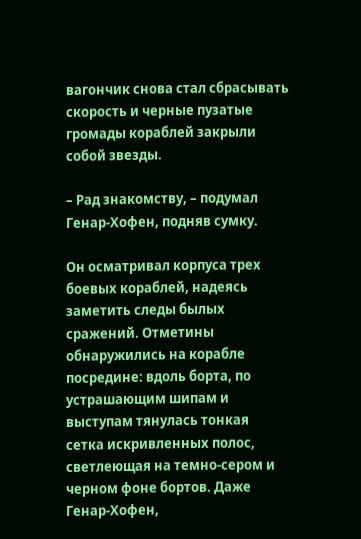вагончик снова стал сбрасывать скорость и черные пузатые громады кораблей закрыли собой звезды.

– Рад знакомству, – подумал Генар-Хофен, подняв сумку.

Он осматривал корпуса трех боевых кораблей, надеясь заметить следы былых сражений. Отметины обнаружились на корабле посредине: вдоль борта, по устрашающим шипам и выступам тянулась тонкая сетка искривленных полос, светлеющая на темно-сером и черном фоне бортов. Даже Генар-Хофен,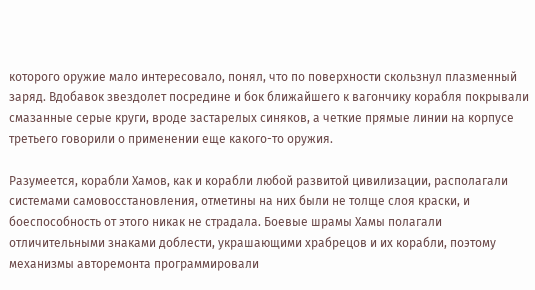которого оружие мало интересовало, понял, что по поверхности скользнул плазменный заряд. Вдобавок звездолет посредине и бок ближайшего к вагончику корабля покрывали смазанные серые круги, вроде застарелых синяков, а четкие прямые линии на корпусе третьего говорили о применении еще какого-то оружия.

Разумеется, корабли Хамов, как и корабли любой развитой цивилизации, располагали системами самовосстановления, отметины на них были не толще слоя краски, и боеспособность от этого никак не страдала. Боевые шрамы Хамы полагали отличительными знаками доблести, украшающими храбрецов и их корабли, поэтому механизмы авторемонта программировали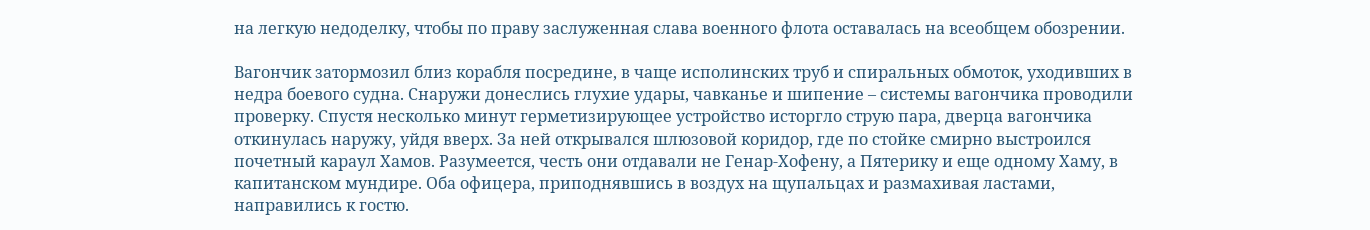на легкую недоделку, чтобы по праву заслуженная слава военного флота оставалась на всеобщем обозрении.

Вагончик затормозил близ корабля посредине, в чаще исполинских труб и спиральных обмоток, уходивших в недра боевого судна. Снаружи донеслись глухие удары, чавканье и шипение – системы вагончика проводили проверку. Спустя несколько минут герметизирующее устройство исторгло струю пара, дверца вагончика откинулась наружу, уйдя вверх. За ней открывался шлюзовой коридор, где по стойке смирно выстроился почетный караул Хамов. Разумеется, честь они отдавали не Генар-Хофену, а Пятерику и еще одному Хаму, в капитанском мундире. Оба офицера, приподнявшись в воздух на щупальцах и размахивая ластами, направились к гостю.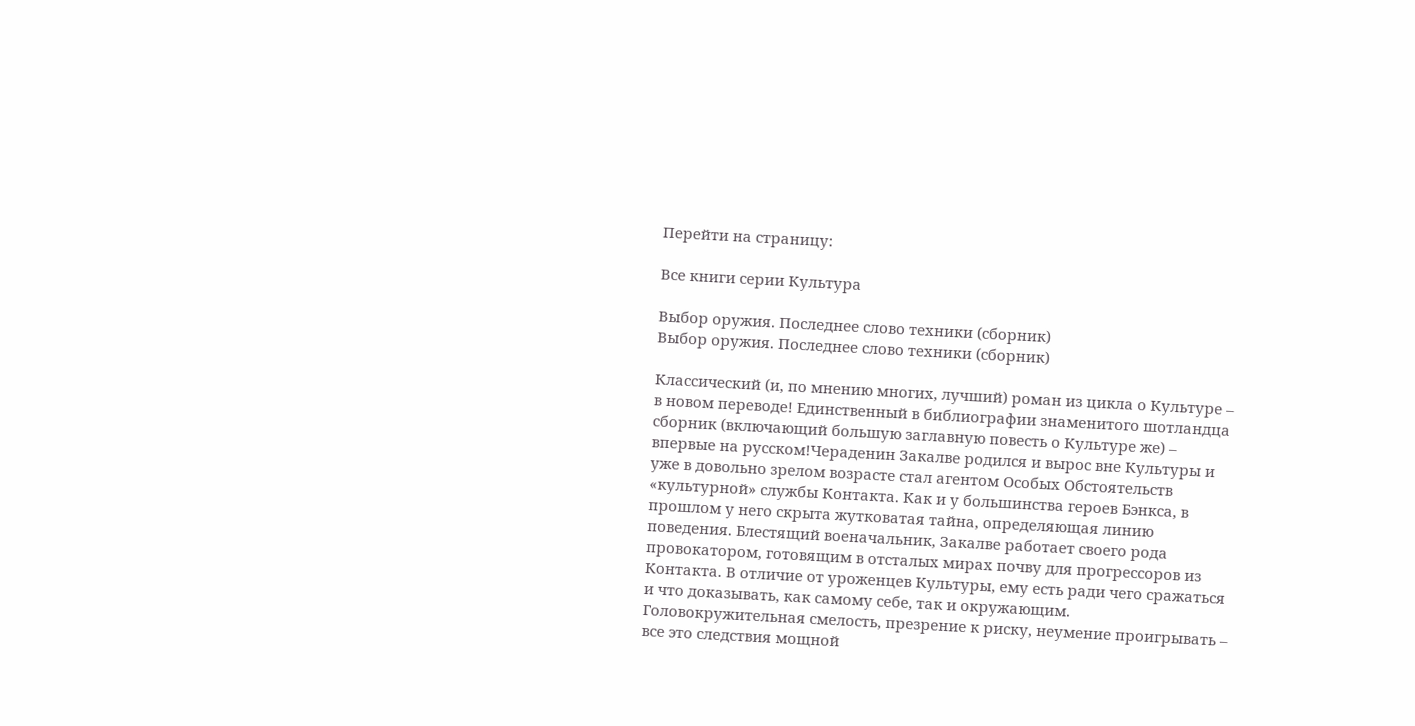Перейти на страницу:

Все книги серии Культура

Выбор оружия. Последнее слово техники (сборник)
Выбор оружия. Последнее слово техники (сборник)

Классический (и, по мнению многих, лучший) роман из цикла о Культуре – в новом переводе! Единственный в библиографии знаменитого шотландца сборник (включающий большую заглавную повесть о Культуре же) – впервые на русском!Чераденин Закалве родился и вырос вне Культуры и уже в довольно зрелом возрасте стал агентом Особых Обстоятельств «культурной» службы Контакта. Как и у большинства героев Бэнкса, в прошлом у него скрыта жутковатая тайна, определяющая линию поведения. Блестящий военачальник, Закалве работает своего рода провокатором, готовящим в отсталых мирах почву для прогрессоров из Контакта. В отличие от уроженцев Культуры, ему есть ради чего сражаться и что доказывать, как самому себе, так и окружающим. Головокружительная смелость, презрение к риску, неумение проигрывать – все это следствия мощной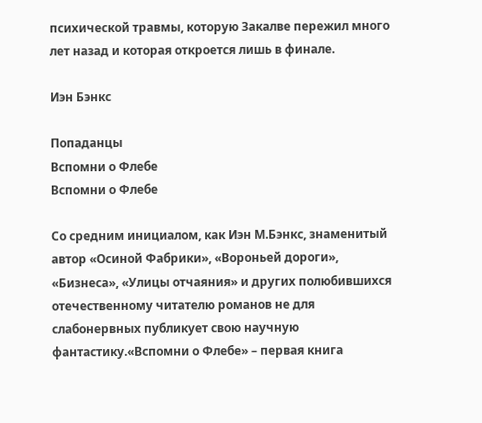психической травмы, которую Закалве пережил много лет назад и которая откроется лишь в финале.

Иэн Бэнкс

Попаданцы
Вспомни о Флебе
Вспомни о Флебе

Со средним инициалом, как Иэн М.Бэнкс, знаменитый автор «Осиной Фабрики», «Вороньей дороги», «Бизнеса», «Улицы отчаяния» и других полюбившихся отечественному читателю романов не для слабонервных публикует свою научную фантастику.«Вспомни о Флебе» – первая книга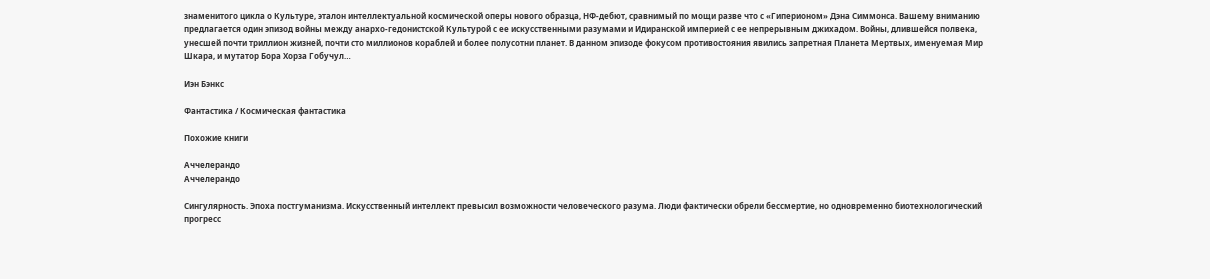знаменитого цикла о Культуре, эталон интеллектуальной космической оперы нового образца, НФ-дебют, сравнимый по мощи разве что с «Гиперионом» Дэна Симмонса. Вашему вниманию предлагается один эпизод войны между анархо-гедонистской Культурой с ее искусственными разумами и Идиранской империей с ее непрерывным джихадом. Войны, длившейся полвека, унесшей почти триллион жизней, почти сто миллионов кораблей и более полусотни планет. В данном эпизоде фокусом противостояния явились запретная Планета Мертвых, именуемая Мир Шкара, и мутатор Бора Хорза Гобучул…

Иэн Бэнкс

Фантастика / Космическая фантастика

Похожие книги

Аччелерандо
Аччелерандо

Сингулярность. Эпоха постгуманизма. Искусственный интеллект превысил возможности человеческого разума. Люди фактически обрели бессмертие, но одновременно биотехнологический прогресс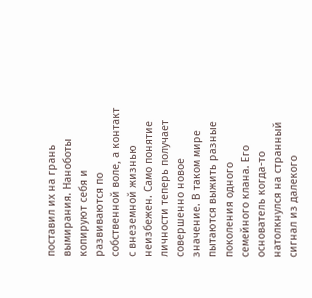поставил их на грань вымирания. Наноботы копируют себя и развиваются по собственной воле, а контакт с внеземной жизнью неизбежен. Само понятие личности теперь получает совершенно новое значение. В таком мире пытаются выжить разные поколения одного семейного клана. Его основатель когда-то натолкнулся на странный сигнал из далекого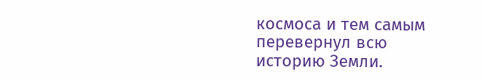космоса и тем самым перевернул всю историю Земли.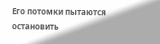Его потомки пытаются остановить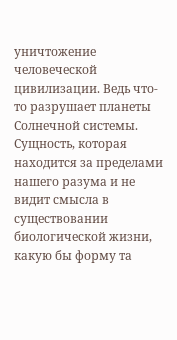уничтожение человеческой цивилизации. Ведь что-то разрушает планеты Солнечной системы. Сущность, которая находится за пределами нашего разума и не видит смысла в существовании биологической жизни, какую бы форму та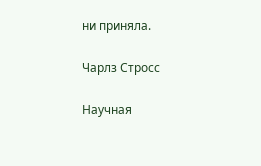ни приняла.

Чарлз Стросс

Научная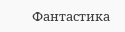Фантастика